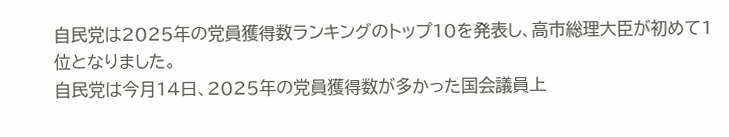自民党は2025年の党員獲得数ランキングのトップ10を発表し、高市総理大臣が初めて1位となりました。
自民党は今月14日、2025年の党員獲得数が多かった国会議員上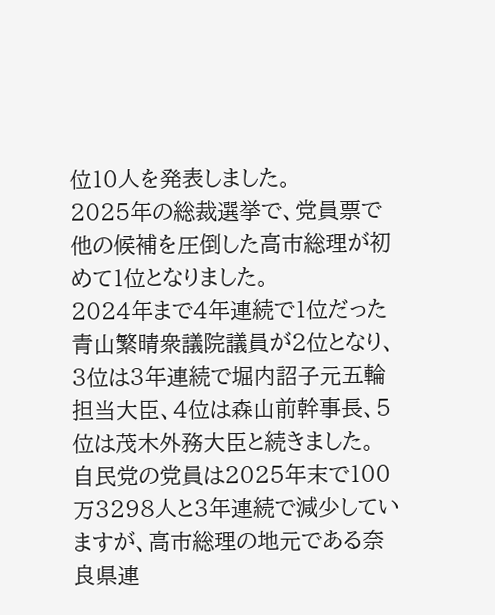位10人を発表しました。
2025年の総裁選挙で、党員票で他の候補を圧倒した高市総理が初めて1位となりました。
2024年まで4年連続で1位だった青山繁晴衆議院議員が2位となり、3位は3年連続で堀内詔子元五輪担当大臣、4位は森山前幹事長、5位は茂木外務大臣と続きました。
自民党の党員は2025年末で100万3298人と3年連続で減少していますが、高市総理の地元である奈良県連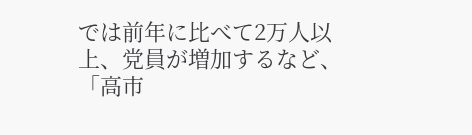では前年に比べて2万人以上、党員が増加するなど、「高市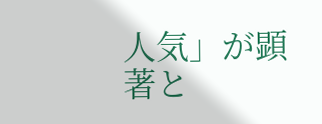人気」が顕著と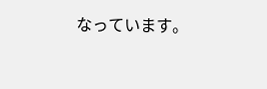なっています。